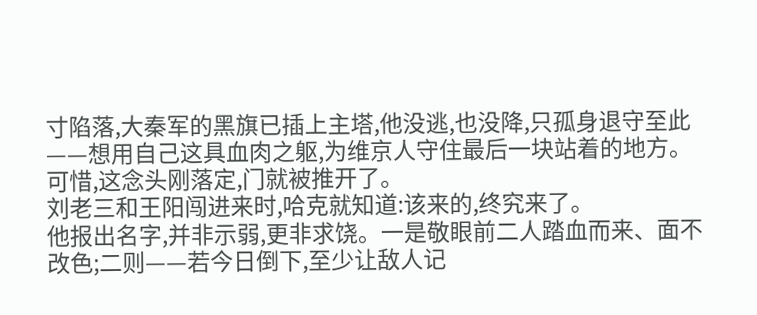寸陷落,大秦军的黑旗已插上主塔,他没逃,也没降,只孤身退守至此——想用自己这具血肉之躯,为维京人守住最后一块站着的地方。
可惜,这念头刚落定,门就被推开了。
刘老三和王阳闯进来时,哈克就知道:该来的,终究来了。
他报出名字,并非示弱,更非求饶。一是敬眼前二人踏血而来、面不改色;二则——若今日倒下,至少让敌人记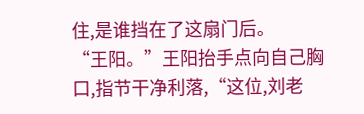住,是谁挡在了这扇门后。
“王阳。”王阳抬手点向自己胸口,指节干净利落,“这位,刘老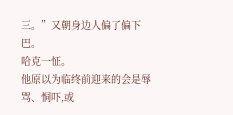三。”又朝身边人偏了偏下巴。
哈克一怔。
他原以为临终前迎来的会是辱骂、恫吓,或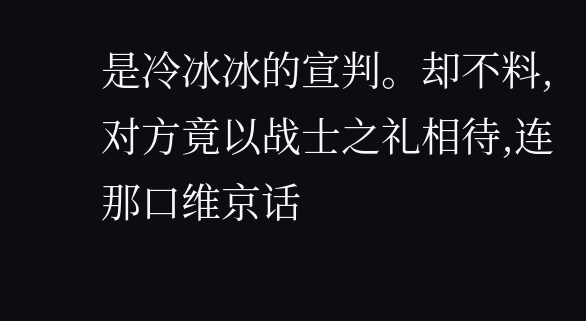是冷冰冰的宣判。却不料,对方竟以战士之礼相待,连那口维京话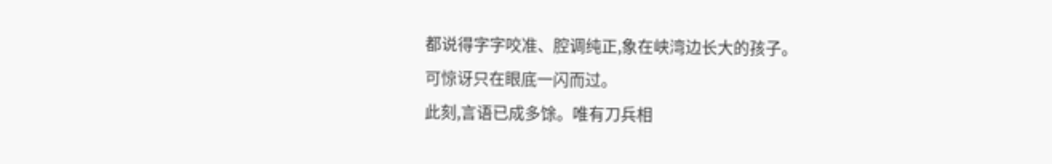都说得字字咬准、腔调纯正,象在峡湾边长大的孩子。
可惊讶只在眼底一闪而过。
此刻,言语已成多馀。唯有刀兵相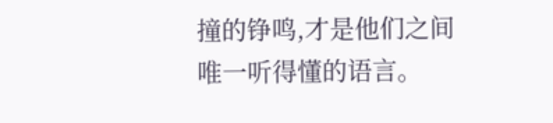撞的铮鸣,才是他们之间唯一听得懂的语言。